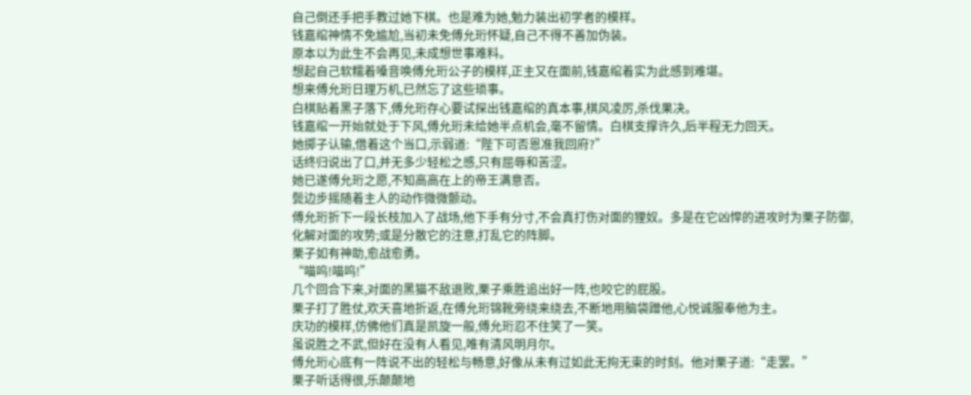自己倒还手把手教过她下棋。也是难为她,勉力装出初学者的模样。
钱嘉绾神情不免尴尬,当初未免傅允珩怀疑,自己不得不善加伪装。
原本以为此生不会再见,未成想世事难料。
想起自己软糯着嗓音唤傅允珩公子的模样,正主又在面前,钱嘉绾着实为此感到难堪。
想来傅允珩日理万机,已然忘了这些琐事。
白棋贴着黑子落下,傅允珩存心要试探出钱嘉绾的真本事,棋风凌厉,杀伐果决。
钱嘉绾一开始就处于下风,傅允珩未给她半点机会,毫不留情。白棋支撑许久,后半程无力回天。
她掷子认输,借着这个当口,示弱道:“陛下可否恩准我回府?”
话终归说出了口,并无多少轻松之感,只有屈辱和苦涩。
她已遂傅允珩之愿,不知高高在上的帝王满意否。
鬓边步摇随着主人的动作微微颤动。
傅允珩折下一段长枝加入了战场,他下手有分寸,不会真打伤对面的狸奴。多是在它凶悍的进攻时为栗子防御,化解对面的攻势;或是分散它的注意,打乱它的阵脚。
栗子如有神助,愈战愈勇。
“喵呜!喵呜!”
几个回合下来,对面的黑猫不敌退败,栗子乘胜追出好一阵,也咬它的屁股。
栗子打了胜仗,欢天喜地折返,在傅允珩锦靴旁绕来绕去,不断地用脑袋蹭他,心悦诚服奉他为主。
庆功的模样,仿佛他们真是凯旋一般,傅允珩忍不住笑了一笑。
虽说胜之不武,但好在没有人看见,唯有清风明月尔。
傅允珩心底有一阵说不出的轻松与畅意,好像从未有过如此无拘无束的时刻。他对栗子道:“走罢。”
栗子听话得很,乐颠颠地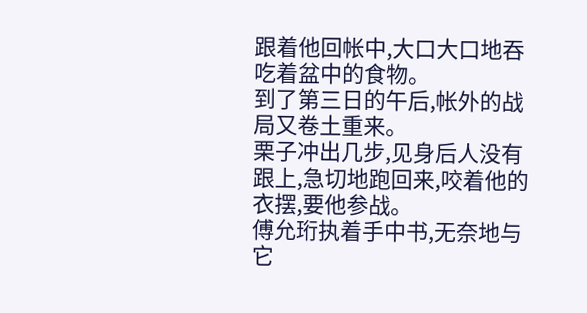跟着他回帐中,大口大口地吞吃着盆中的食物。
到了第三日的午后,帐外的战局又卷土重来。
栗子冲出几步,见身后人没有跟上,急切地跑回来,咬着他的衣摆,要他参战。
傅允珩执着手中书,无奈地与它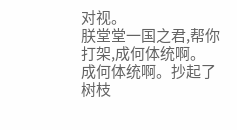对视。
朕堂堂一国之君,帮你打架,成何体统啊。
成何体统啊。抄起了树枝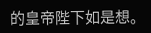的皇帝陛下如是想。